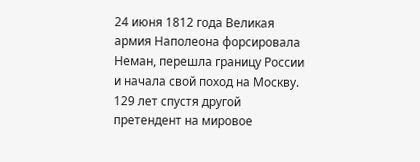24 июня 1812 года Великая армия Наполеона форсировала Неман, перешла границу России и начала свой поход на Москву. 129 лет спустя другой претендент на мировое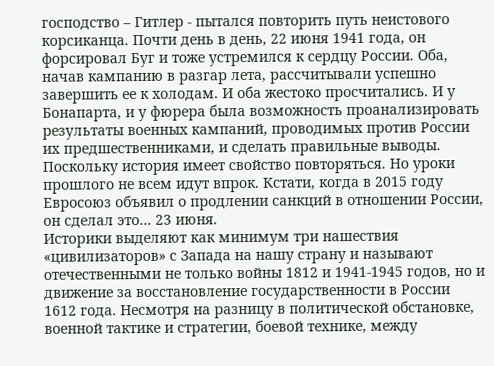господство – Гитлер - пытался повторить путь неистового корсиканца. Почти день в день, 22 июня 1941 года, он форсировал Буг и тоже устремился к сердцу России. Оба, начав кампанию в разгар лета, рассчитывали успешно завершить ее к холодам. И оба жестоко просчитались. И у Бонапарта, и у фюрера была возможность проанализировать результаты военных кампаний, проводимых против России их предшественниками, и сделать правильные выводы. Поскольку история имеет свойство повторяться. Но уроки прошлого не всем идут впрок. Кстати, когда в 2015 году Евросоюз объявил о продлении санкций в отношении России, он сделал это… 23 июня.
Историки выделяют как минимум три нашествия «цивилизаторов» с Запада на нашу страну и называют отечественными не только войны 1812 и 1941-1945 годов, но и движение за восстановление государственности в России 1612 года. Несмотря на разницу в политической обстановке, военной тактике и стратегии, боевой технике, между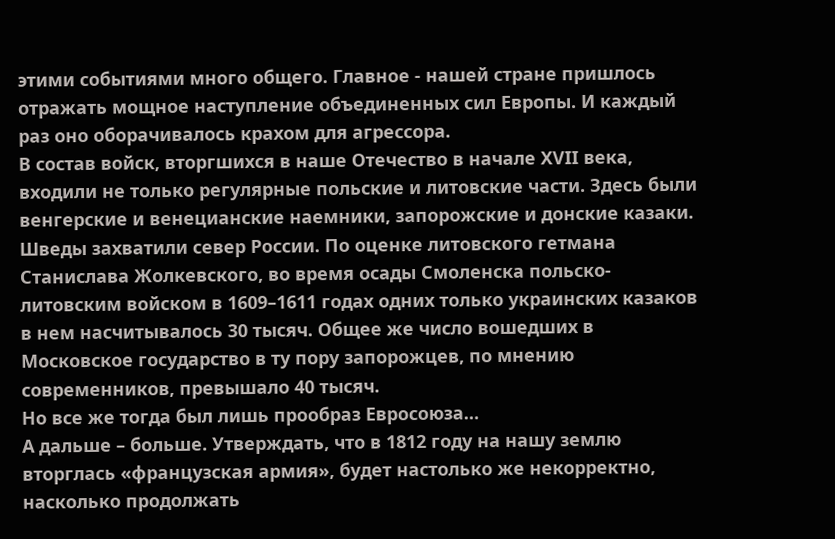этими событиями много общего. Главное - нашей стране пришлось отражать мощное наступление объединенных сил Европы. И каждый раз оно оборачивалось крахом для агрессора.
В состав войск, вторгшихся в наше Отечество в начале XVII века, входили не только регулярные польские и литовские части. Здесь были венгерские и венецианские наемники, запорожские и донские казаки. Шведы захватили север России. По оценке литовского гетмана Станислава Жолкевского, во время осады Смоленска польско-литовским войском в 1609–1611 годах одних только украинских казаков в нем насчитывалось 30 тысяч. Общее же число вошедших в Московское государство в ту пору запорожцев, по мнению современников, превышало 40 тысяч.
Но все же тогда был лишь прообраз Евросоюза…
А дальше – больше. Утверждать, что в 1812 году на нашу землю вторглась «французская армия», будет настолько же некорректно, насколько продолжать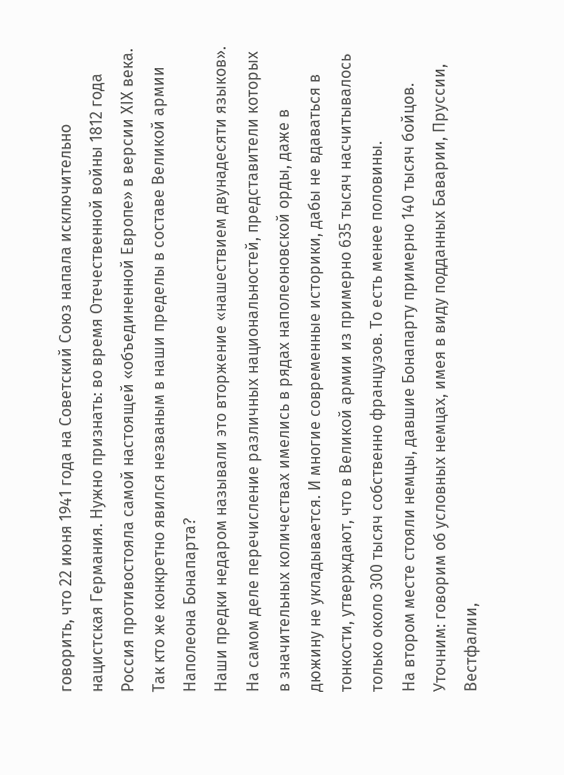говорить, что 22 июня 1941 года на Советский Союз напала исключительно нацистская Германия. Нужно признать: во время Отечественной войны 1812 года Россия противостояла самой настоящей «объединенной Европе» в версии ХІХ века. Так кто же конкретно явился незваным в наши пределы в составе Великой армии Наполеона Бонапарта?
Наши предки недаром называли это вторжение «нашествием двунадесяти языков». На самом деле перечисление различных национальностей, представители которых в значительных количествах имелись в рядах наполеоновской орды, даже в дюжину не укладывается. И многие современные историки, дабы не вдаваться в тонкости, утверждают, что в Великой армии из примерно 635 тысяч насчитывалось только около 300 тысяч собственно французов. То есть менее половины.
На втором месте стояли немцы, давшие Бонапарту примерно 140 тысяч бойцов. Уточним: говорим об условных немцах, имея в виду подданных Баварии, Пруссии, Вестфалии,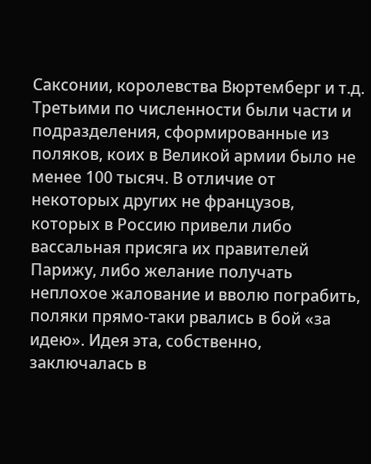Саксонии, королевства Вюртемберг и т.д. Третьими по численности были части и подразделения, сформированные из поляков, коих в Великой армии было не менее 100 тысяч. В отличие от некоторых других не французов, которых в Россию привели либо вассальная присяга их правителей Парижу, либо желание получать неплохое жалование и вволю пограбить, поляки прямо-таки рвались в бой «за идею». Идея эта, собственно, заключалась в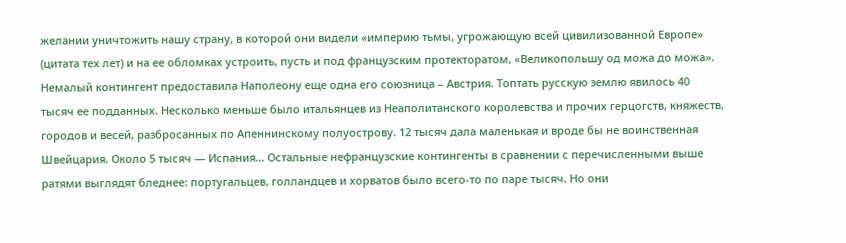желании уничтожить нашу страну, в которой они видели «империю тьмы, угрожающую всей цивилизованной Европе» (цитата тех лет) и на ее обломках устроить, пусть и под французским протекторатом, «Великопольшу од можа до можа».
Немалый контингент предоставила Наполеону еще одна его союзница – Австрия. Топтать русскую землю явилось 40 тысяч ее подданных. Несколько меньше было итальянцев из Неаполитанского королевства и прочих герцогств, княжеств, городов и весей, разбросанных по Апеннинскому полуострову. 12 тысяч дала маленькая и вроде бы не воинственная Швейцария. Около 5 тысяч — Испания… Остальные нефранцузские контингенты в сравнении с перечисленными выше ратями выглядят бледнее: португальцев, голландцев и хорватов было всего-то по паре тысяч. Но они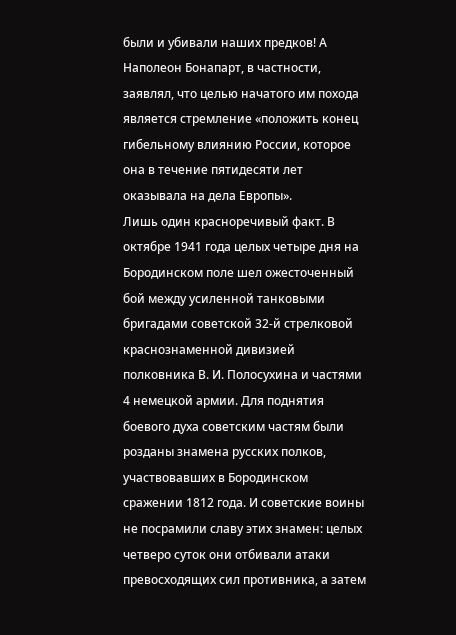были и убивали наших предков! А Наполеон Бонапарт, в частности, заявлял, что целью начатого им похода является стремление «положить конец гибельному влиянию России, которое она в течение пятидесяти лет оказывала на дела Европы».
Лишь один красноречивый факт. В октябре 1941 года целых четыре дня на Бородинском поле шел ожесточенный бой между усиленной танковыми бригадами советской 32-й стрелковой краснознаменной дивизией полковника В. И. Полосухина и частями 4 немецкой армии. Для поднятия боевого духа советским частям были розданы знамена русских полков, участвовавших в Бородинском сражении 1812 года. И советские воины не посрамили славу этих знамен: целых четверо суток они отбивали атаки превосходящих сил противника, а затем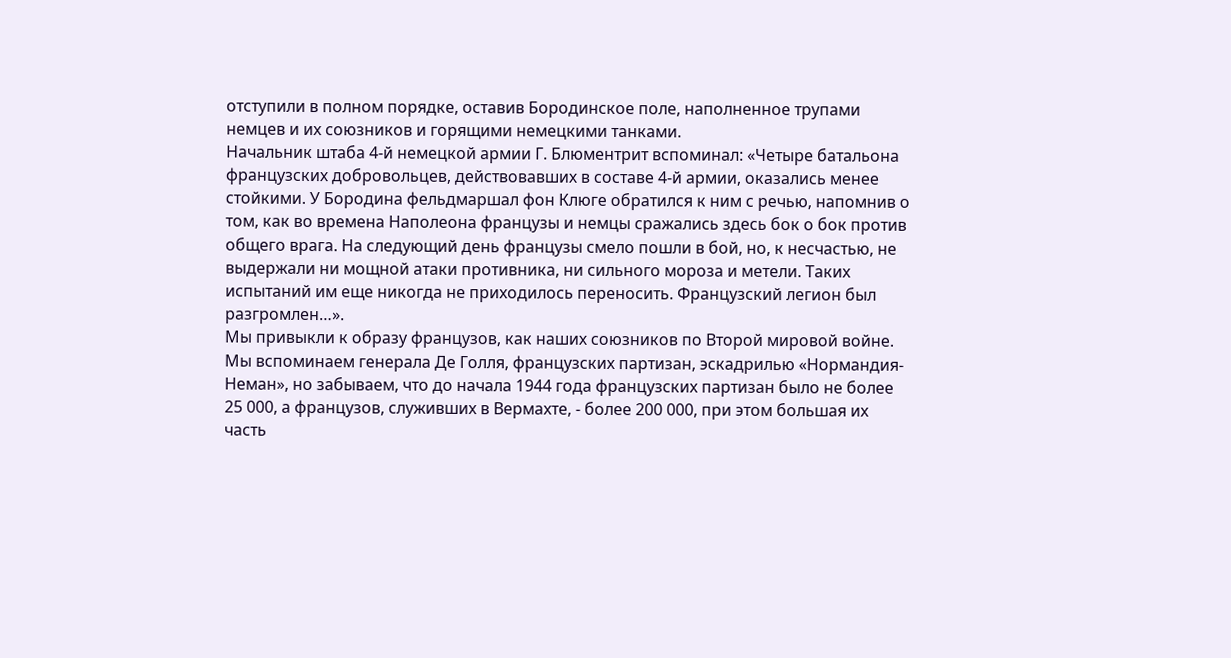отступили в полном порядке, оставив Бородинское поле, наполненное трупами немцев и их союзников и горящими немецкими танками.
Начальник штаба 4-й немецкой армии Г. Блюментрит вспоминал: «Четыре батальона французских добровольцев, действовавших в составе 4-й армии, оказались менее стойкими. У Бородина фельдмаршал фон Клюге обратился к ним с речью, напомнив о том, как во времена Наполеона французы и немцы сражались здесь бок о бок против общего врага. На следующий день французы смело пошли в бой, но, к несчастью, не выдержали ни мощной атаки противника, ни сильного мороза и метели. Таких испытаний им еще никогда не приходилось переносить. Французский легион был разгромлен…».
Мы привыкли к образу французов, как наших союзников по Второй мировой войне. Мы вспоминаем генерала Де Голля, французских партизан, эскадрилью «Нормандия-Неман», но забываем, что до начала 1944 года французских партизан было не более 25 000, а французов, служивших в Вермахте, - более 200 000, при этом большая их часть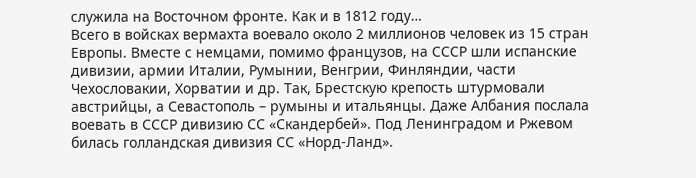служила на Восточном фронте. Как и в 1812 году…
Всего в войсках вермахта воевало около 2 миллионов человек из 15 стран Европы. Вместе с немцами, помимо французов, на СССР шли испанские дивизии, армии Италии, Румынии, Венгрии, Финляндии, части Чехословакии, Хорватии и др. Так, Брестскую крепость штурмовали австрийцы, а Севастополь – румыны и итальянцы. Даже Албания послала воевать в СССР дивизию СС «Скандербей». Под Ленинградом и Ржевом билась голландская дивизия СС «Норд-Ланд».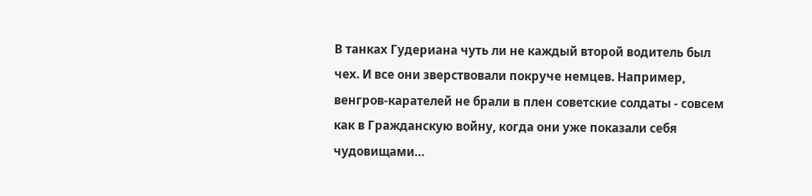В танках Гудериана чуть ли не каждый второй водитель был чех. И все они зверствовали покруче немцев. Например, венгров-карателей не брали в плен советские солдаты - совсем как в Гражданскую войну, когда они уже показали себя чудовищами…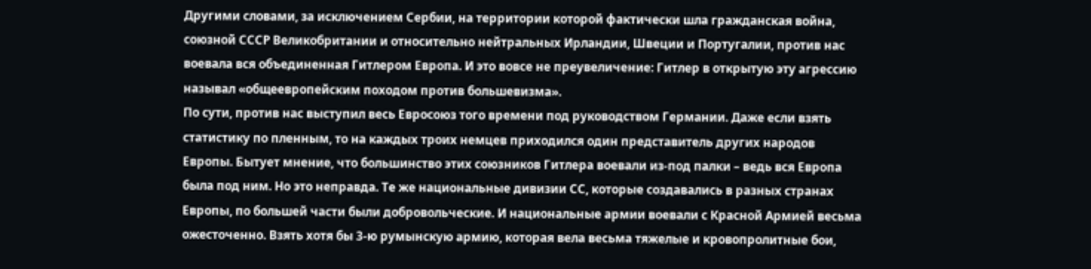Другими словами, за исключением Сербии, на территории которой фактически шла гражданская война, союзной СССР Великобритании и относительно нейтральных Ирландии, Швеции и Португалии, против нас воевала вся объединенная Гитлером Европа. И это вовсе не преувеличение: Гитлер в открытую эту агрессию называл «общеевропейским походом против большевизма».
По сути, против нас выступил весь Евросоюз того времени под руководством Германии. Даже если взять статистику по пленным, то на каждых троих немцев приходился один представитель других народов Европы. Бытует мнение, что большинство этих союзников Гитлера воевали из-под палки – ведь вся Европа была под ним. Но это неправда. Те же национальные дивизии СС, которые создавались в разных странах Европы, по большей части были добровольческие. И национальные армии воевали с Красной Армией весьма ожесточенно. Взять хотя бы 3-ю румынскую армию, которая вела весьма тяжелые и кровопролитные бои,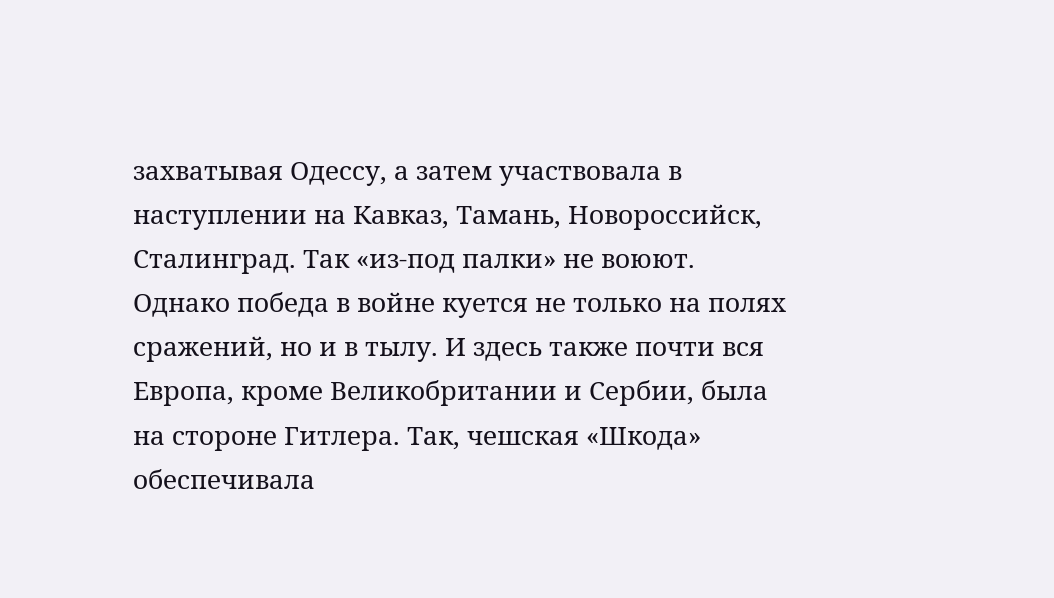захватывая Одессу, а затем участвовала в наступлении на Кавказ, Тамань, Новороссийск, Сталинград. Так «из-под палки» не воюют.
Однако победа в войне куется не только на полях сражений, но и в тылу. И здесь также почти вся Европа, кроме Великобритании и Сербии, была на стороне Гитлера. Так, чешская «Шкода» обеспечивала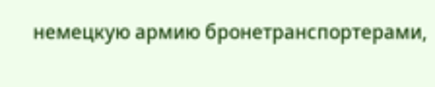немецкую армию бронетранспортерами,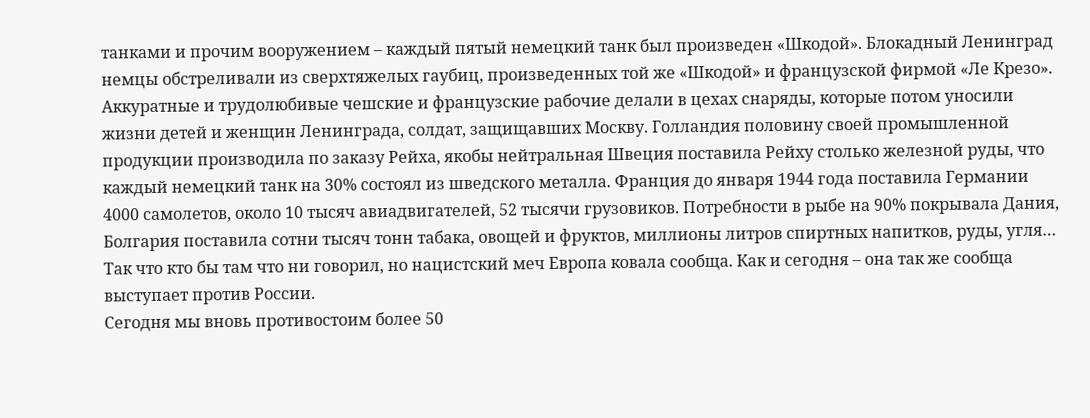танками и прочим вооружением – каждый пятый немецкий танк был произведен «Шкодой». Блокадный Ленинград немцы обстреливали из сверхтяжелых гаубиц, произведенных той же «Шкодой» и французской фирмой «Ле Крезо». Аккуратные и трудолюбивые чешские и французские рабочие делали в цехах снаряды, которые потом уносили жизни детей и женщин Ленинграда, солдат, защищавших Москву. Голландия половину своей промышленной продукции производила по заказу Рейха, якобы нейтральная Швеция поставила Рейху столько железной руды, что каждый немецкий танк на 30% состоял из шведского металла. Франция до января 1944 года поставила Германии 4000 самолетов, около 10 тысяч авиадвигателей, 52 тысячи грузовиков. Потребности в рыбе на 90% покрывала Дания, Болгария поставила сотни тысяч тонн табака, овощей и фруктов, миллионы литров спиртных напитков, руды, угля… Так что кто бы там что ни говорил, но нацистский меч Европа ковала сообща. Как и сегодня – она так же сообща выступает против России.
Сегодня мы вновь противостоим более 50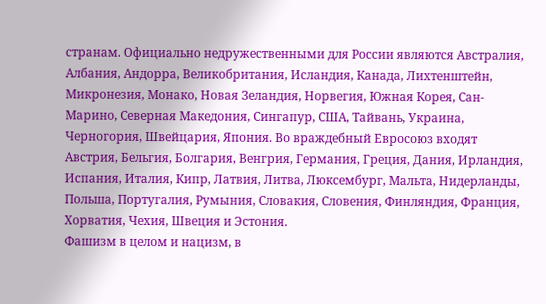странам. Официально недружественными для России являются Австралия, Албания, Андорра, Великобритания, Исландия, Канада, Лихтенштейн, Микронезия, Монако, Новая Зеландия, Норвегия, Южная Корея, Сан-Марино, Северная Македония, Сингапур, США, Тайвань, Украина, Черногория, Швейцария, Япония. Во враждебный Евросоюз входят Австрия, Бельгия, Болгария, Венгрия, Германия, Греция, Дания, Ирландия, Испания, Италия, Кипр, Латвия, Литва, Люксембург, Мальта, Нидерланды, Польша, Португалия, Румыния, Словакия, Словения, Финляндия, Франция, Хорватия, Чехия, Швеция и Эстония.
Фашизм в целом и нацизм, в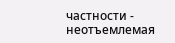частности - неотъемлемая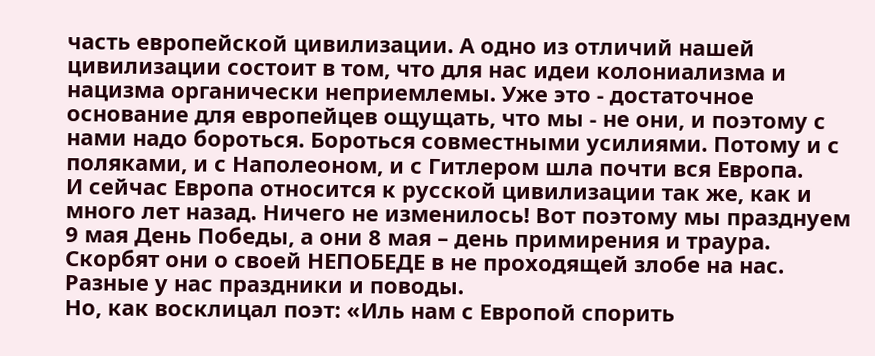часть европейской цивилизации. А одно из отличий нашей цивилизации состоит в том, что для нас идеи колониализма и нацизма органически неприемлемы. Уже это - достаточное основание для европейцев ощущать, что мы - не они, и поэтому с нами надо бороться. Бороться совместными усилиями. Потому и с поляками, и с Наполеоном, и с Гитлером шла почти вся Европа.
И сейчас Европа относится к русской цивилизации так же, как и много лет назад. Ничего не изменилось! Вот поэтому мы празднуем 9 мая День Победы, а они 8 мая – день примирения и траура. Скорбят они о своей НЕПОБЕДЕ в не проходящей злобе на нас. Разные у нас праздники и поводы.
Но, как восклицал поэт: «Иль нам с Европой спорить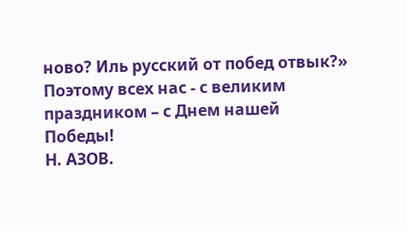ново? Иль русский от побед отвык?»
Поэтому всех нас - с великим праздником – с Днем нашей Победы!
Н. АЗОВ.